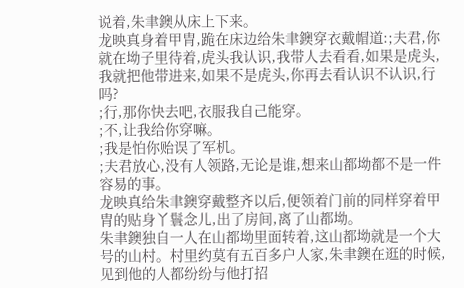说着,朱聿鐭从床上下来。
龙映真身着甲胄,跪在床边给朱聿鐭穿衣戴帽道:;夫君,你就在坳子里待着,虎头我认识,我带人去看看,如果是虎头,我就把他带进来,如果不是虎头,你再去看认识不认识,行吗?
;行,那你快去吧,衣服我自己能穿。
;不,让我给你穿嘛。
;我是怕你贻误了军机。
;夫君放心,没有人领路,无论是谁,想来山都坳都不是一件容易的事。
龙映真给朱聿鐭穿戴整齐以后,便领着门前的同样穿着甲胄的贴身丫鬟念儿,出了房间,离了山都坳。
朱聿鐭独自一人在山都坳里面转着,这山都坳就是一个大号的山村。村里约莫有五百多户人家,朱聿鐭在逛的时候,见到他的人都纷纷与他打招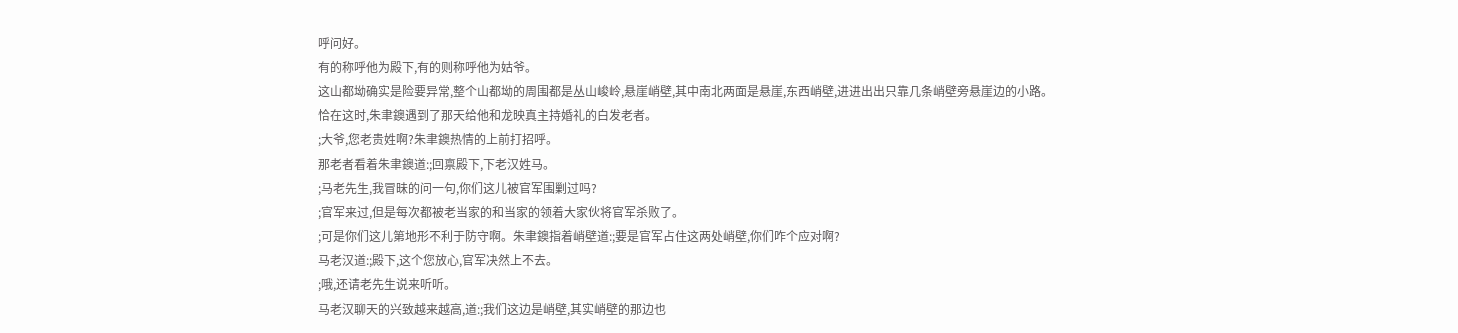呼问好。
有的称呼他为殿下,有的则称呼他为姑爷。
这山都坳确实是险要异常,整个山都坳的周围都是丛山峻岭,悬崖峭壁,其中南北两面是悬崖,东西峭壁,进进出出只靠几条峭壁旁悬崖边的小路。
恰在这时,朱聿鐭遇到了那天给他和龙映真主持婚礼的白发老者。
;大爷,您老贵姓啊?朱聿鐭热情的上前打招呼。
那老者看着朱聿鐭道:;回禀殿下,下老汉姓马。
;马老先生,我冒昧的问一句,你们这儿被官军围剿过吗?
;官军来过,但是每次都被老当家的和当家的领着大家伙将官军杀败了。
;可是你们这儿第地形不利于防守啊。朱聿鐭指着峭壁道:;要是官军占住这两处峭壁,你们咋个应对啊?
马老汉道:;殿下,这个您放心,官军决然上不去。
;哦,还请老先生说来听听。
马老汉聊天的兴致越来越高,道:;我们这边是峭壁,其实峭壁的那边也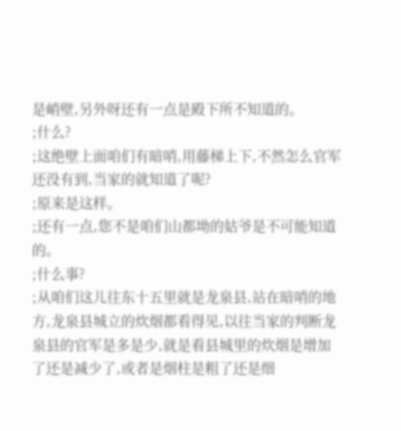是峭壁,另外呀还有一点是殿下所不知道的。
;什么?
;这绝壁上面咱们有暗哨,用藤梯上下,不然怎么官军还没有到,当家的就知道了呢?
;原来是这样。
;还有一点,您不是咱们山都坳的姑爷是不可能知道的。
;什么事?
;从咱们这儿往东十五里就是龙泉县,站在暗哨的地方,龙泉县城立的炊烟都看得见,以往当家的判断龙泉县的官军是多是少,就是看县城里的炊烟是增加了还是减少了,或者是烟柱是粗了还是细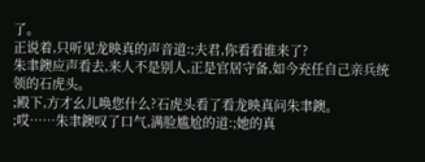了。
正说着,只听见龙映真的声音道:;夫君,你看看谁来了?
朱聿鐭应声看去,来人不是别人,正是官居守备,如今充任自己亲兵统领的石虎头。
;殿下,方才幺儿唤您什么?石虎头看了看龙映真问朱聿鐭。
;哎……朱聿鐭叹了口气,满脸尴尬的道:;她的真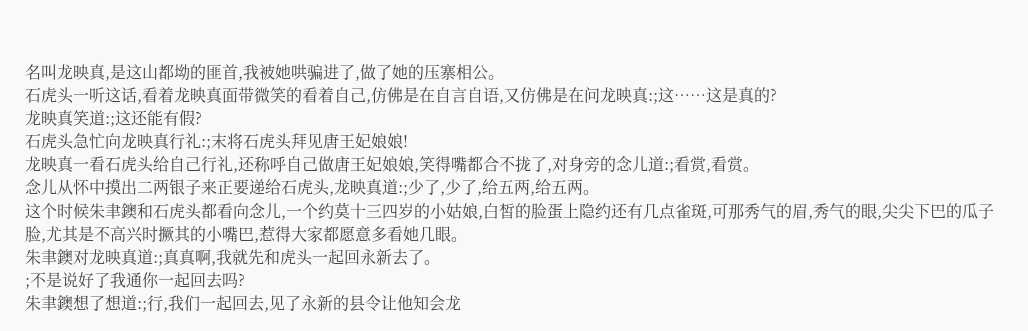名叫龙映真,是这山都坳的匪首,我被她哄骗进了,做了她的压寨相公。
石虎头一听这话,看着龙映真面带微笑的看着自己,仿佛是在自言自语,又仿佛是在问龙映真:;这……这是真的?
龙映真笑道:;这还能有假?
石虎头急忙向龙映真行礼:;末将石虎头拜见唐王妃娘娘!
龙映真一看石虎头给自己行礼,还称呼自己做唐王妃娘娘,笑得嘴都合不拢了,对身旁的念儿道:;看赏,看赏。
念儿从怀中摸出二两银子来正要递给石虎头,龙映真道:;少了,少了,给五两,给五两。
这个时候朱聿鐭和石虎头都看向念儿,一个约莫十三四岁的小姑娘,白皙的脸蛋上隐约还有几点雀斑,可那秀气的眉,秀气的眼,尖尖下巴的瓜子脸,尤其是不高兴时撅其的小嘴巴,惹得大家都愿意多看她几眼。
朱聿鐭对龙映真道:;真真啊,我就先和虎头一起回永新去了。
;不是说好了我通你一起回去吗?
朱聿鐭想了想道:;行,我们一起回去,见了永新的县令让他知会龙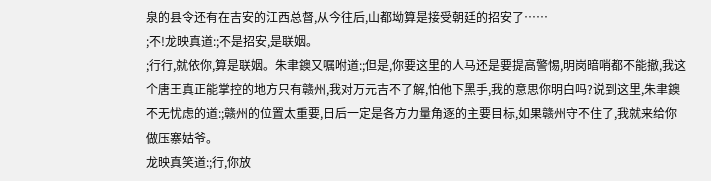泉的县令还有在吉安的江西总督,从今往后,山都坳算是接受朝廷的招安了……
;不!龙映真道:;不是招安,是联姻。
;行行,就依你,算是联姻。朱聿鐭又嘱咐道:;但是,你要这里的人马还是要提高警惕,明岗暗哨都不能撤,我这个唐王真正能掌控的地方只有赣州,我对万元吉不了解,怕他下黑手,我的意思你明白吗?说到这里,朱聿鐭不无忧虑的道:;赣州的位置太重要,日后一定是各方力量角逐的主要目标,如果赣州守不住了,我就来给你做压寨姑爷。
龙映真笑道:;行,你放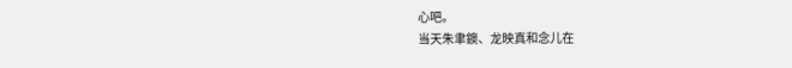心吧。
当天朱聿鐭、龙映真和念儿在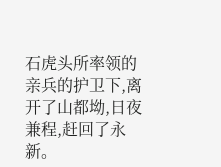石虎头所率领的亲兵的护卫下,离开了山都坳,日夜兼程,赶回了永新。